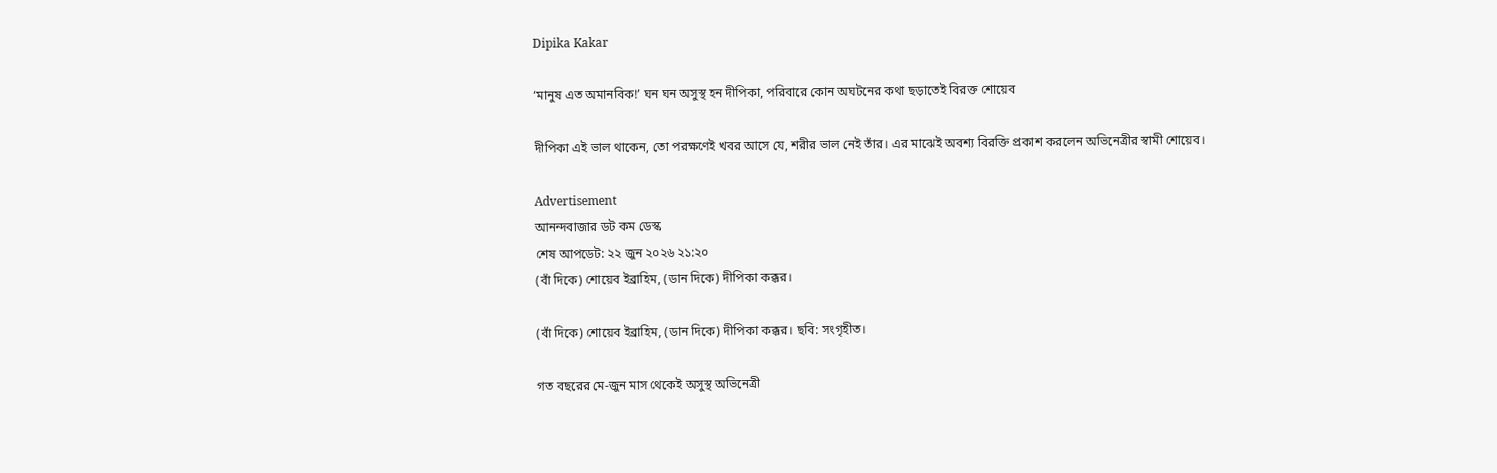Dipika Kakar

‘মানুষ এত অমানবিক!’ ঘন ঘন অসুস্থ হন দীপিকা, পরিবারে কোন অঘটনের কথা ছড়াতেই বিরক্ত শোয়েব

দীপিকা এই ভাল থাকেন, তো পরক্ষণেই খবর আসে যে, শরীর ভাল নেই তাঁর। এর মাঝেই অবশ্য বিরক্তি প্রকাশ করলেন অভিনেত্রীর স্বামী শোয়েব।

Advertisement
আনন্দবাজার ডট কম ডেস্ক
শেষ আপডেট: ২২ জুন ২০২৬ ২১:২০
(বাঁ দিকে) শোয়েব ইব্রাহিম, (ডান দিকে) দীপিকা কক্কর।

(বাঁ দিকে) শোয়েব ইব্রাহিম, (ডান দিকে) দীপিকা কক্কর। ছবি: সংগৃহীত।

গত বছরের মে-জুন মাস থেকেই অসুস্থ অভিনেত্রী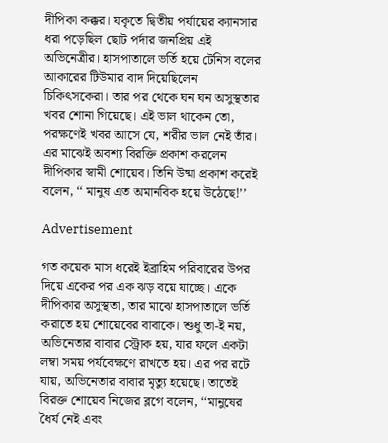দীপিকা কক্কর। যকৃতে দ্বিতীয় পর্যায়ের ক্যানসার ধরা পড়েছিল ছোট পর্দার জনপ্রিয় এই অভিনেত্রীর। হাসপাতালে ভর্তি হয়ে টেনিস বলের আকারের টিউমার বাদ দিয়েছিলেন চিকিৎসকেরা। তার পর থেকে ঘন ঘন অসুস্থতার খবর শোনা গিয়েছে। এই ভাল থাকেন তো, পরক্ষণেই খবর আসে যে, শরীর ভাল নেই তাঁর। এর মাঝেই অবশ্য বিরক্তি প্রকাশ করলেন দীপিকার স্বামী শোয়েব। তিনি উষ্মা প্রকাশ করেই বলেন, ‘‘ মানুষ এত অমানবিক হয়ে উঠেছে!’’

Advertisement

গত কয়েক মাস ধরেই ইব্রাহিম পরিবারের উপর দিয়ে একের পর এক ঝড় বয়ে যাচ্ছে। একে দীপিকার অসুস্থতা, তার মাঝে হাসপাতালে ভর্তি করাতে হয় শোয়েবের বাবাকে। শুধু তা-ই নয়, অভিনেতার বাবার স্ট্রোক হয়, যার ফলে একটা লম্বা সময় পর্যবেক্ষণে রাখতে হয়। এর পর রটে যায়, অভিনেতার বাবার মৃত্যু হয়েছে। তাতেই বিরক্ত শোয়েব নিজের ব্লগে বলেন, ‘‘মানুষের ধৈর্য নেই এবং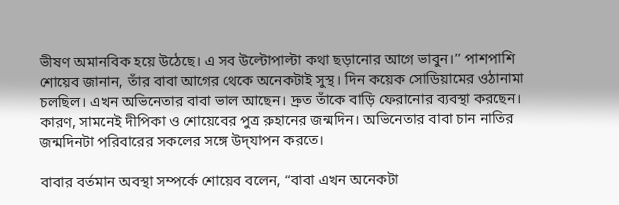ভীষণ অমানবিক হয়ে উঠেছে। এ সব উল্টোপাল্টা কথা ছড়ানোর আগে ভাবুন।’’ পাশপাশি শোয়েব জানান, তাঁর বাবা আগের থেকে অনেকটাই সুস্থ। দিন কয়েক সোডিয়ামের ওঠানামা চলছিল। এখন অভিনেতার বাবা ভাল আছেন। দ্রুত তাঁকে বাড়ি ফেরানোর ব্যবস্থা করছেন। কারণ, সামনেই দীপিকা ও শোয়েবের পুত্র রুহানের জন্মদিন। অভিনেতার বাবা চান নাতির জন্মদিনটা পরিবারের সকলের সঙ্গে উদ্‌যাপন করতে।

বাবার বর্তমান অবস্থা সম্পর্কে শোয়েব বলেন, “বাবা এখন অনেকটা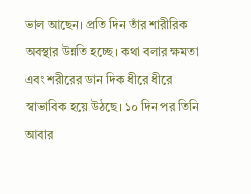ভাল আছেন। প্রতি দিন তাঁর শারীরিক অবস্থার উন্নতি হচ্ছে। কথা বলার ক্ষমতা এবং শরীরের ডান দিক ধীরে ধীরে স্বাভাবিক হয়ে উঠছে। ১০ দিন পর তিনি আবার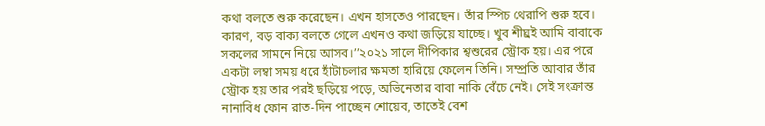কথা বলতে শুরু করেছেন। এখন হাসতেও পারছেন। তাঁর স্পিচ থেরাপি শুরু হবে। কারণ, বড় বাক্য বলতে গেলে এখনও কথা জড়িয়ে যাচ্ছে। খুব শীঘ্রই আমি বাবাকে সকলের সামনে নিয়ে আসব।’’২০২১ সালে দীপিকার শ্বশুরের স্ট্রোক হয়। এর পরে একটা লম্বা সময় ধরে হাঁটাচলার ক্ষমতা হারিয়ে ফেলেন তিনি। সম্প্রতি আবার তাঁর স্ট্রোক হয় তার পরই ছড়িয়ে পড়ে, অভিনেতার বাবা নাকি বেঁচে নেই। সেই সংক্রান্ত নানাবিধ ফোন রাত-দিন পাচ্ছেন শোয়েব, তাতেই বেশ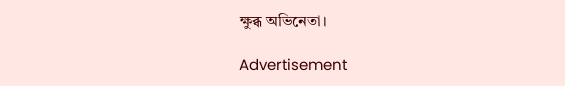ক্ষুব্ধ অভিনেতা।

Advertisement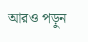আরও পড়ুন